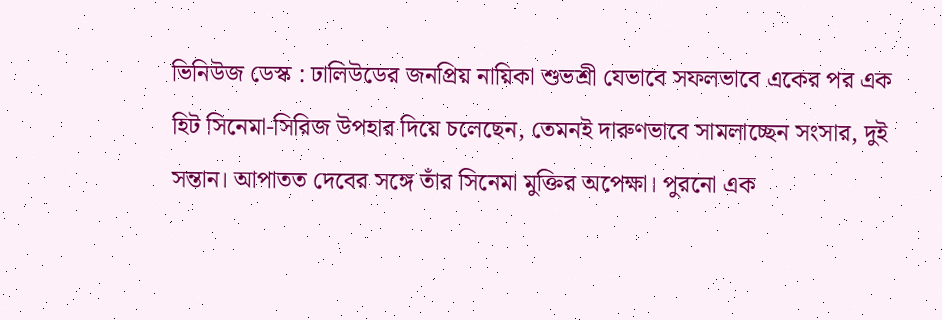ভিনিউজ ডেস্ক : ঢালিউডের জনপ্রিয় নায়িকা শুভশ্রী যেভাবে সফলভাবে একের পর এক হিট সিনেমা-সিরিজ উপহার দিয়ে চলেছেন, তেমনই দারুণভাবে সামলাচ্ছেন সংসার, দুই সন্তান। আপাতত দেবের সঙ্গে তাঁর সিনেমা মুক্তির অপেক্ষা। পুরনো এক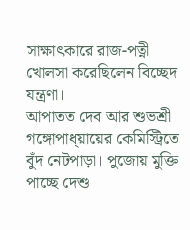সাক্ষাৎকারে রাজ-পত্নী খোলসা করেছিলেন বিচ্ছেদ যন্ত্রণা।
আপাতত দেব আর শুভশ্রী গঙ্গোপাধ্য়ায়ের কেমিস্ট্রিতে বুঁদ নেটপাড়া। পুজোয় মুক্তি পাচ্ছে দেশু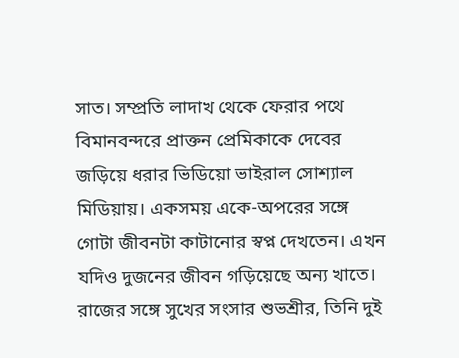সাত। সম্প্রতি লাদাখ থেকে ফেরার পথে বিমানবন্দরে প্রাক্তন প্রেমিকাকে দেবের জড়িয়ে ধরার ভিডিয়ো ভাইরাল সোশ্যাল মিডিয়ায়। একসময় একে-অপরের সঙ্গে গোটা জীবনটা কাটানোর স্বপ্ন দেখতেন। এখন যদিও দুজনের জীবন গড়িয়েছে অন্য খাতে। রাজের সঙ্গে সুখের সংসার শুভশ্রীর, তিনি দুই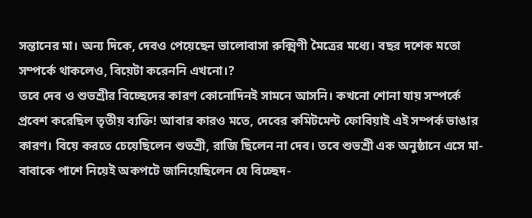সন্তানের মা। অন্য দিকে, দেবও পেয়েছেন ভালোবাসা রুক্মিণী মৈত্রের মধ্যে। বছর দশেক মতো সম্পর্কে থাকলেও, বিয়েটা করেননি এখনো।?
তবে দেব ও শুভশ্রীর বিচ্ছেদের কারণ কোনোদিনই সামনে আসনি। কখনো শোনা যায় সম্পর্কে প্রবেশ করেছিল তৃতীয় ব্যক্তি! আবার কারও মতে, দেবের কমিটমেন্ট ফোবিয়াই এই সম্পর্ক ভাঙার কারণ। বিয়ে করতে চেয়েছিলেন শুভশ্রী, রাজি ছিলেন না দেব। তবে শুভশ্রী এক অনুষ্ঠানে এসে মা-বাবাকে পাশে নিয়েই অকপটে জানিয়েছিলেন যে বিচ্ছেদ-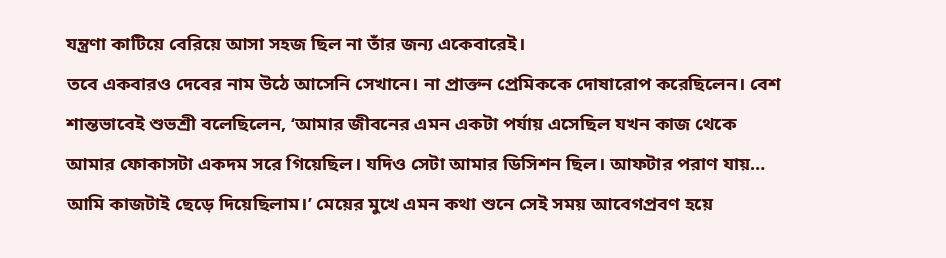যন্ত্রণা কাটিয়ে বেরিয়ে আসা সহজ ছিল না তাঁর জন্য একেবারেই।
তবে একবারও দেবের নাম উঠে আসেনি সেখানে। না প্রাক্তন প্রেমিককে দোষারোপ করেছিলেন। বেশ শান্তভাবেই শুভশ্রী বলেছিলেন, ‘আমার জীবনের এমন একটা পর্যায় এসেছিল যখন কাজ থেকে আমার ফোকাসটা একদম সরে গিয়েছিল। যদিও সেটা আমার ডিসিশন ছিল। আফটার পরাণ যায়… আমি কাজটাই ছেড়ে দিয়েছিলাম।’ মেয়ের মুখে এমন কথা শুনে সেই সময় আবেগপ্রবণ হয়ে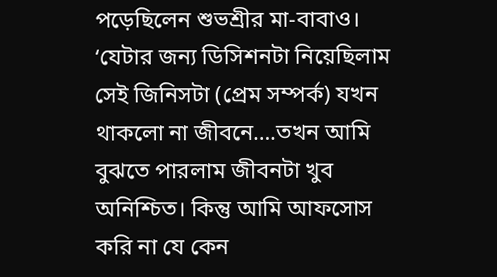পড়েছিলেন শুভশ্রীর মা-বাবাও।
‘যেটার জন্য ডিসিশনটা নিয়েছিলাম সেই জিনিসটা (প্রেম সম্পর্ক) যখন থাকলো না জীবনে….তখন আমি বুঝতে পারলাম জীবনটা খুব অনিশ্চিত। কিন্তু আমি আফসোস করি না যে কেন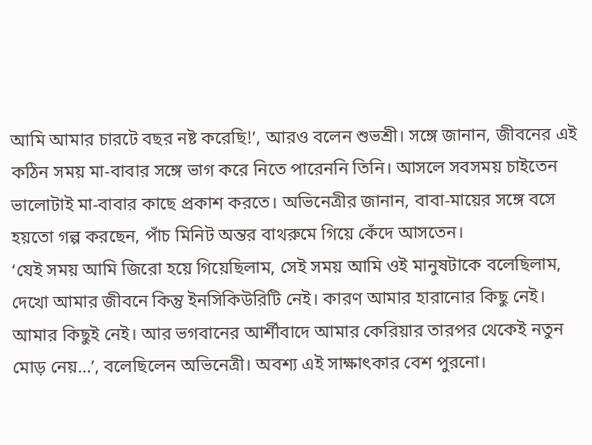আমি আমার চারটে বছর নষ্ট করেছি!’, আরও বলেন শুভশ্রী। সঙ্গে জানান, জীবনের এই কঠিন সময় মা-বাবার সঙ্গে ভাগ করে নিতে পারেননি তিনি। আসলে সবসময় চাইতেন ভালোটাই মা-বাবার কাছে প্রকাশ করতে। অভিনেত্রীর জানান, বাবা-মায়ের সঙ্গে বসে হয়তো গল্প করছেন, পাঁচ মিনিট অন্তর বাথরুমে গিয়ে কেঁদে আসতেন।
‘যেই সময় আমি জিরো হয়ে গিয়েছিলাম, সেই সময় আমি ওই মানুষটাকে বলেছিলাম, দেখো আমার জীবনে কিন্তু ইনসিকিউরিটি নেই। কারণ আমার হারানোর কিছু নেই। আমার কিছুই নেই। আর ভগবানের আর্শীবাদে আমার কেরিয়ার তারপর থেকেই নতুন মোড় নেয়…’, বলেছিলেন অভিনেত্রী। অবশ্য এই সাক্ষাৎকার বেশ পুরনো।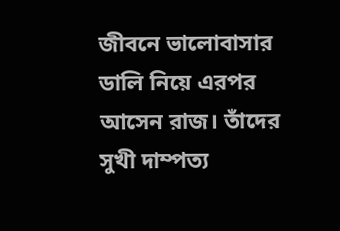জীবনে ভালোবাসার ডালি নিয়ে এরপর আসেন রাজ। তাঁদের সুখী দাম্পত্য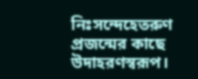নিঃসন্দেহেতরুণ প্রজন্মের কাছে উদাহরণস্বরূপ।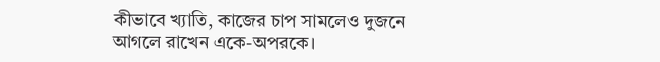কীভাবে খ্যাতি, কাজের চাপ সামলেও দুজনে আগলে রাখেন একে-অপরকে।